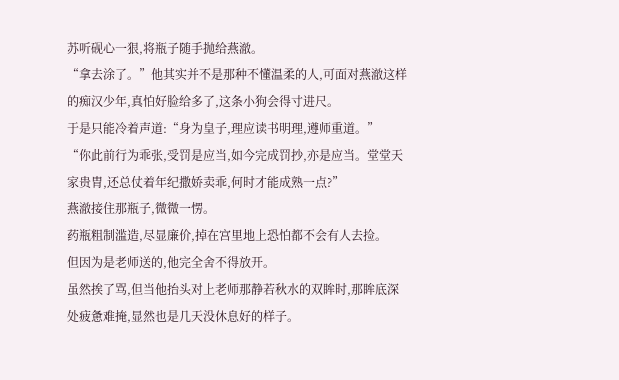苏听砚心一狠,将瓶子随手抛给燕澈。
“拿去涂了。”他其实并不是那种不懂温柔的人,可面对燕澈这样的痴汉少年,真怕好脸给多了,这条小狗会得寸进尺。
于是只能冷着声道:“身为皇子,理应读书明理,遵师重道。”
“你此前行为乖张,受罚是应当,如今完成罚抄,亦是应当。堂堂天家贵胄,还总仗着年纪撒娇卖乖,何时才能成熟一点?”
燕澈接住那瓶子,微微一愣。
药瓶粗制滥造,尽显廉价,掉在宫里地上恐怕都不会有人去捡。
但因为是老师送的,他完全舍不得放开。
虽然挨了骂,但当他抬头对上老师那静若秋水的双眸时,那眸底深处疲惫难掩,显然也是几天没休息好的样子。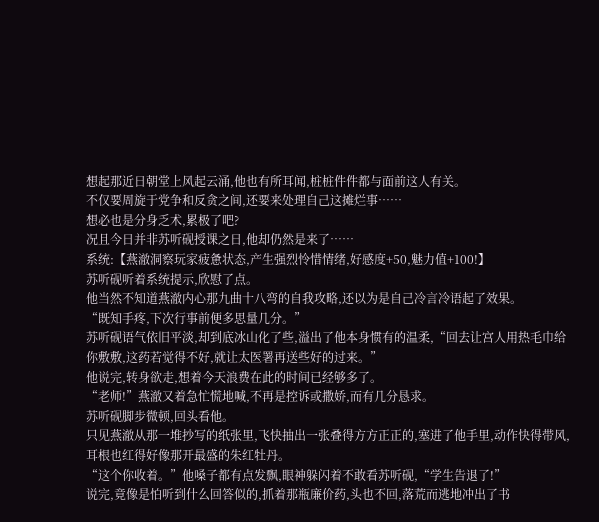想起那近日朝堂上风起云涌,他也有所耳闻,桩桩件件都与面前这人有关。
不仅要周旋于党争和反贪之间,还要来处理自己这摊烂事……
想必也是分身乏术,累极了吧?
况且今日并非苏听砚授课之日,他却仍然是来了……
系统:【燕澈洞察玩家疲惫状态,产生强烈怜惜情绪,好感度+50,魅力值+100!】
苏听砚听着系统提示,欣慰了点。
他当然不知道燕澈内心那九曲十八弯的自我攻略,还以为是自己冷言冷语起了效果。
“既知手疼,下次行事前便多思量几分。”
苏听砚语气依旧平淡,却到底冰山化了些,溢出了他本身惯有的温柔,“回去让宫人用热毛巾给你敷敷,这药若觉得不好,就让太医署再送些好的过来。”
他说完,转身欲走,想着今天浪费在此的时间已经够多了。
“老师!”燕澈又着急忙慌地喊,不再是控诉或撒娇,而有几分恳求。
苏听砚脚步微顿,回头看他。
只见燕澈从那一堆抄写的纸张里,飞快抽出一张叠得方方正正的,塞进了他手里,动作快得带风,耳根也红得好像那开最盛的朱红牡丹。
“这个你收着。”他嗓子都有点发飘,眼神躲闪着不敢看苏听砚,“学生告退了!”
说完,竟像是怕听到什么回答似的,抓着那瓶廉价药,头也不回,落荒而逃地冲出了书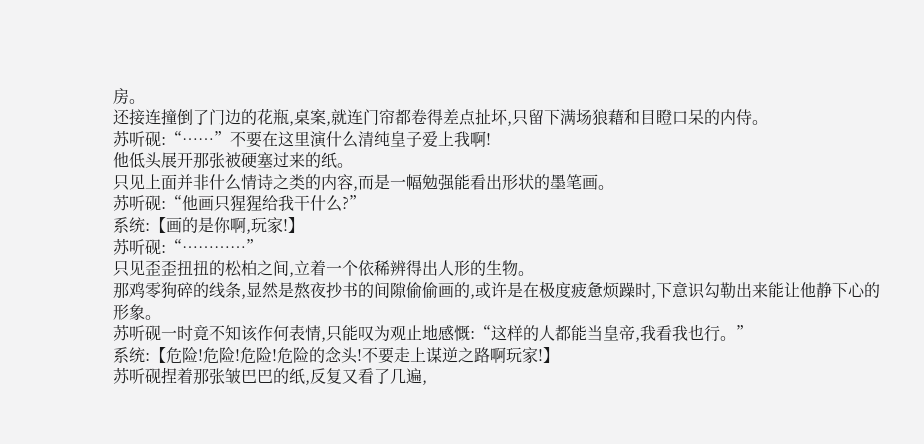房。
还接连撞倒了门边的花瓶,桌案,就连门帘都卷得差点扯坏,只留下满场狼藉和目瞪口呆的内侍。
苏听砚:“……”不要在这里演什么清纯皇子爱上我啊!
他低头展开那张被硬塞过来的纸。
只见上面并非什么情诗之类的内容,而是一幅勉强能看出形状的墨笔画。
苏听砚:“他画只猩猩给我干什么?”
系统:【画的是你啊,玩家!】
苏听砚:“…………”
只见歪歪扭扭的松柏之间,立着一个依稀辨得出人形的生物。
那鸡零狗碎的线条,显然是熬夜抄书的间隙偷偷画的,或许是在极度疲惫烦躁时,下意识勾勒出来能让他静下心的形象。
苏听砚一时竟不知该作何表情,只能叹为观止地感慨:“这样的人都能当皇帝,我看我也行。”
系统:【危险!危险!危险!危险的念头!不要走上谋逆之路啊玩家!】
苏听砚捏着那张皱巴巴的纸,反复又看了几遍,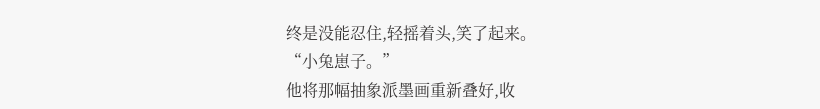终是没能忍住,轻摇着头,笑了起来。
“小兔崽子。”
他将那幅抽象派墨画重新叠好,收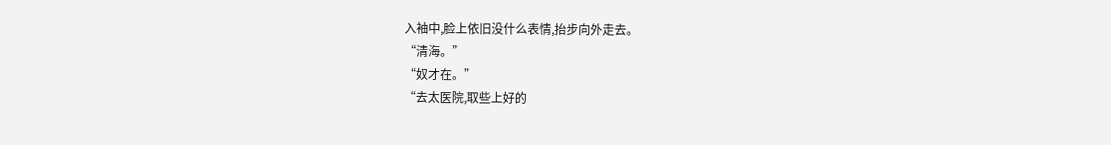入袖中,脸上依旧没什么表情,抬步向外走去。
“清海。”
“奴才在。”
“去太医院,取些上好的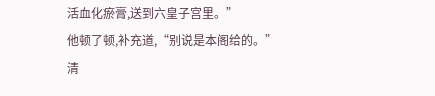活血化瘀膏,送到六皇子宫里。”
他顿了顿,补充道,“别说是本阁给的。”
清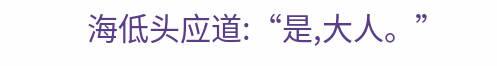海低头应道:“是,大人。”